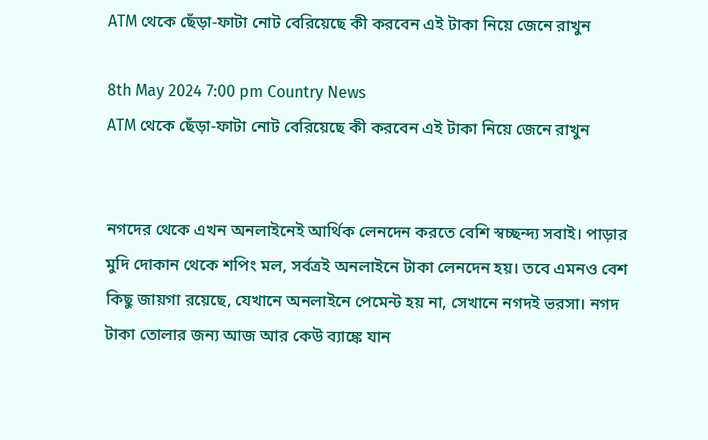ATM থেকে ছেঁড়া-ফাটা নোট বেরিয়েছে কী করবেন এই টাকা নিয়ে জেনে রাখুন

8th May 2024 7:00 pm Country News
ATM থেকে ছেঁড়া-ফাটা নোট বেরিয়েছে কী করবেন এই টাকা নিয়ে জেনে রাখুন


নগদের থেকে এখন অনলাইনেই আর্থিক লেনদেন করতে বেশি স্বচ্ছন্দ্য সবাই। পাড়ার মুদি দোকান থেকে শপিং মল, সর্বত্রই অনলাইনে টাকা লেনদেন হয়। তবে এমনও বেশ কিছু জায়গা রয়েছে, যেখানে অনলাইনে পেমেন্ট হয় না, সেখানে নগদই ভরসা। নগদ টাকা তোলার জন্য আজ আর কেউ ব্যাঙ্কে যান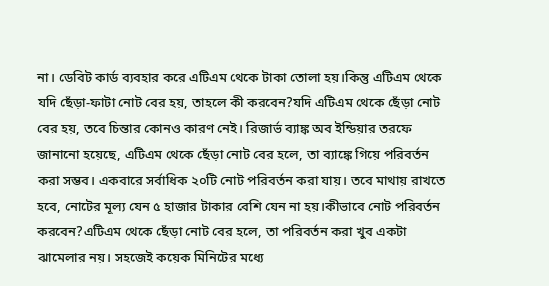না। ডেবিট কার্ড ব্যবহার করে এটিএম থেকে টাকা তোলা হয়।কিন্তু এটিএম থেকে যদি ছেঁড়া-ফাটা নোট বের হয়, তাহলে কী করবেন?যদি এটিএম থেকে ছেঁড়া নোট বের হয়, তবে চিন্তার কোনও কারণ নেই। রিজার্ভ ব্যাঙ্ক অব ইন্ডিয়ার তরফে জানানো হয়েছে, এটিএম থেকে ছেঁড়া নোট বের হলে, তা ব্যাঙ্কে গিয়ে পরিবর্তন করা সম্ভব। একবারে সর্বাধিক ২০টি নোট পরিবর্তন করা যায়। তবে মাথায় রাখতে হবে, নোটের মূল্য যেন ৫ হাজার টাকার বেশি যেন না হয়।কীভাবে নোট পরিবর্তন করবেন?এটিএম থেকে ছেঁড়া নোট বের হলে, তা পরিবর্তন করা খুব একটা ঝামেলার নয়। সহজেই কয়েক মিনিটের মধ্যে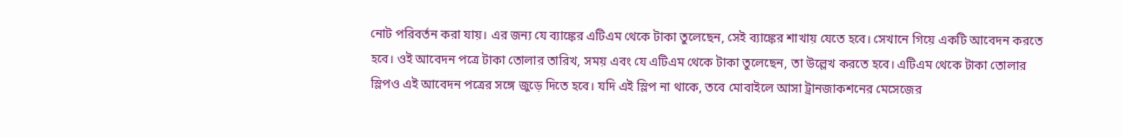নোট পরিবর্তন করা যায়। এর জন্য যে ব্যাঙ্কের এটিএম থেকে টাকা তুলেছেন, সেই ব্যাঙ্কের শাখায় যেতে হবে। সেখানে গিয়ে একটি আবেদন করতে হবে। ওই আবেদন পত্রে টাকা তোলার তারিখ, সময় এবং যে এটিএম থেকে টাকা তুলেছেন, তা উল্লেখ করতে হবে। এটিএম থেকে টাকা তোলার স্লিপও এই আবেদন পত্রের সঙ্গে জুড়ে দিতে হবে। যদি এই স্লিপ না থাকে, তবে মোবাইলে আসা ট্রানজাকশনের মেসেজের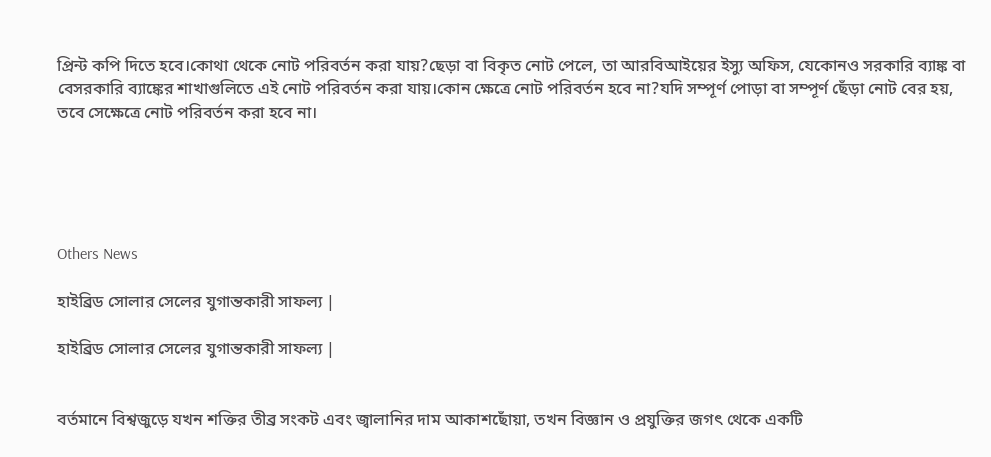প্রিন্ট কপি দিতে হবে।কোথা থেকে নোট পরিবর্তন করা যায়?ছেড়া বা বিকৃত নোট পেলে, তা আরবিআইয়ের ইস্যু অফিস, যেকোনও সরকারি ব্যাঙ্ক বা বেসরকারি ব্যাঙ্কের শাখাগুলিতে এই নোট পরিবর্তন করা যায়।কোন ক্ষেত্রে নোট পরিবর্তন হবে না?যদি সম্পূর্ণ পোড়া বা সম্পূর্ণ ছেঁড়া নোট বের হয়, তবে সেক্ষেত্রে নোট পরিবর্তন করা হবে না।





Others News

হাইব্রিড সোলার সেলের যুগান্তকারী সাফল্য |

হাইব্রিড সোলার সেলের যুগান্তকারী সাফল্য |


বর্তমানে বিশ্বজুড়ে যখন শক্তির তীব্র সংকট এবং জ্বালানির দাম আকাশছোঁয়া, তখন বিজ্ঞান ও প্রযুক্তির জগৎ থেকে একটি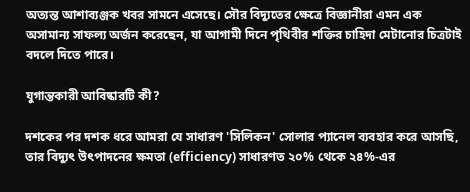অত্যন্ত আশাব্যঞ্জক খবর সামনে এসেছে। সৌর বিদ্যুতের ক্ষেত্রে বিজ্ঞানীরা এমন এক অসামান্য সাফল্য অর্জন করেছেন, যা আগামী দিনে পৃথিবীর শক্তির চাহিদা মেটানোর চিত্রটাই বদলে দিতে পারে।

যুগান্তকারী আবিষ্কারটি কী?

দশকের পর দশক ধরে আমরা যে সাধারণ 'সিলিকন' সোলার প্যানেল ব্যবহার করে আসছি, তার বিদ্যুৎ উৎপাদনের ক্ষমতা (efficiency) সাধারণত ২০% থেকে ২৪%-এর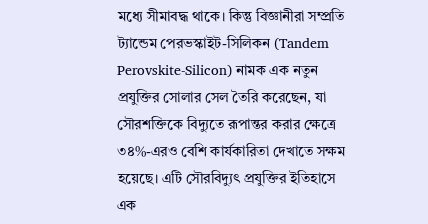মধ্যে সীমাবদ্ধ থাকে। কিন্তু বিজ্ঞানীরা সম্প্রতি ট্যান্ডেম পেরভস্কাইট-সিলিকন (Tandem Perovskite-Silicon) নামক এক নতুন প্রযুক্তির সোলার সেল তৈরি করেছেন, যা সৌরশক্তিকে বিদ্যুতে রূপান্তর করার ক্ষেত্রে ৩৪%-এরও বেশি কার্যকারিতা দেখাতে সক্ষম হয়েছে। এটি সৌরবিদ্যুৎ প্রযুক্তির ইতিহাসে এক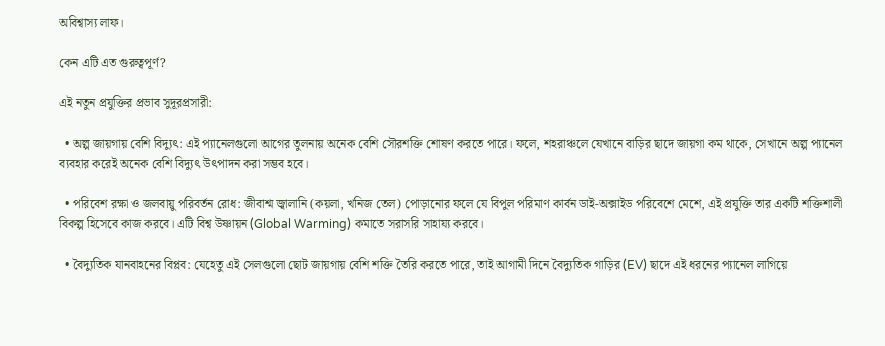অবিশ্বাস্য লাফ।

কেন এটি এত গুরুত্বপূর্ণ?

এই নতুন প্রযুক্তির প্রভাব সুদূরপ্রসারী:

  • অল্প জায়গায় বেশি বিদ্যুৎ: এই প্যানেলগুলো আগের তুলনায় অনেক বেশি সৌরশক্তি শোষণ করতে পারে। ফলে, শহরাঞ্চলে যেখানে বাড়ির ছাদে জায়গা কম থাকে, সেখানে অল্প প্যানেল ব্যবহার করেই অনেক বেশি বিদ্যুৎ উৎপাদন করা সম্ভব হবে।

  • পরিবেশ রক্ষা ও জলবায়ু পরিবর্তন রোধ: জীবাশ্ম জ্বালানি (কয়লা, খনিজ তেল) পোড়ানোর ফলে যে বিপুল পরিমাণ কার্বন ডাই-অক্সাইড পরিবেশে মেশে, এই প্রযুক্তি তার একটি শক্তিশালী বিকল্প হিসেবে কাজ করবে। এটি বিশ্ব উষ্ণায়ন (Global Warming) কমাতে সরাসরি সাহায্য করবে।

  • বৈদ্যুতিক যানবাহনের বিপ্লব: যেহেতু এই সেলগুলো ছোট জায়গায় বেশি শক্তি তৈরি করতে পারে, তাই আগামী দিনে বৈদ্যুতিক গাড়ির (EV) ছাদে এই ধরনের প্যানেল লাগিয়ে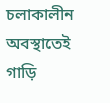চলাকালীন অবস্থাতেই গাড়ি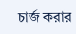চার্জ করার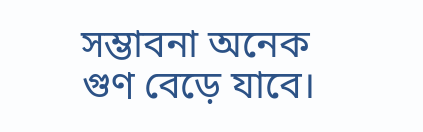সম্ভাবনা অনেক গুণ বেড়ে যাবে।